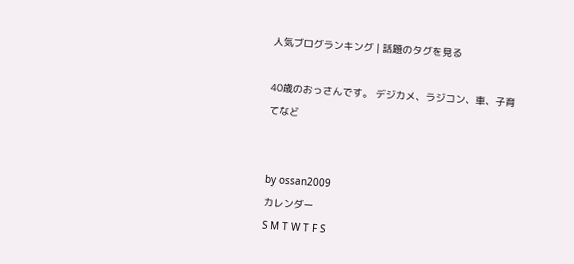人気ブログランキング | 話題のタグを見る

40歳のおっさんです。 デジカメ、ラジコン、車、子育てなど


by ossan2009
カレンダー
S M T W T F S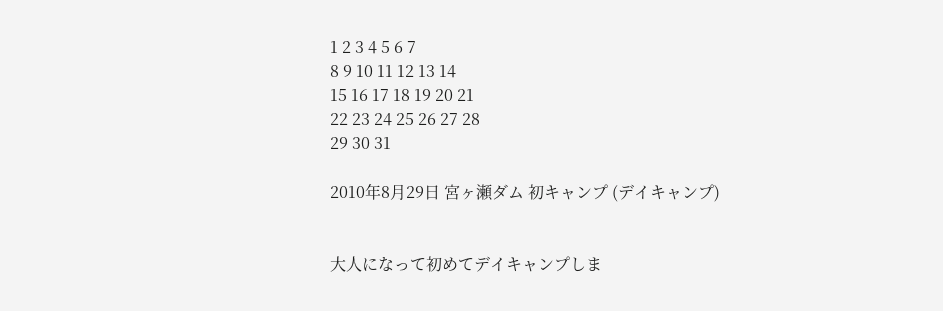1 2 3 4 5 6 7
8 9 10 11 12 13 14
15 16 17 18 19 20 21
22 23 24 25 26 27 28
29 30 31

2010年8月29日 宮ヶ瀬ダム 初キャンプ (デイキャンプ)


大人になって初めてデイキャンプしま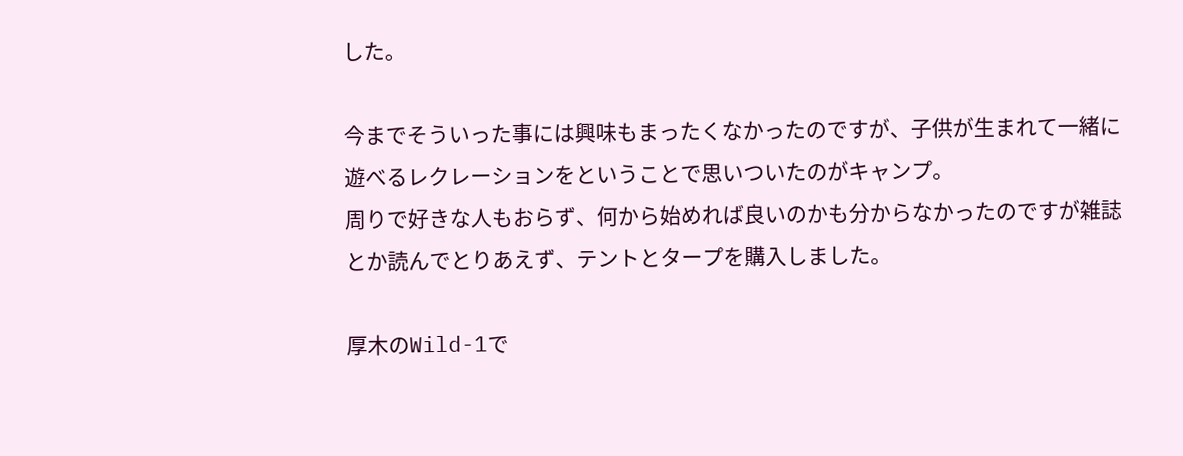した。

今までそういった事には興味もまったくなかったのですが、子供が生まれて一緒に遊べるレクレーションをということで思いついたのがキャンプ。
周りで好きな人もおらず、何から始めれば良いのかも分からなかったのですが雑誌とか読んでとりあえず、テントとタープを購入しました。

厚木のWild-1で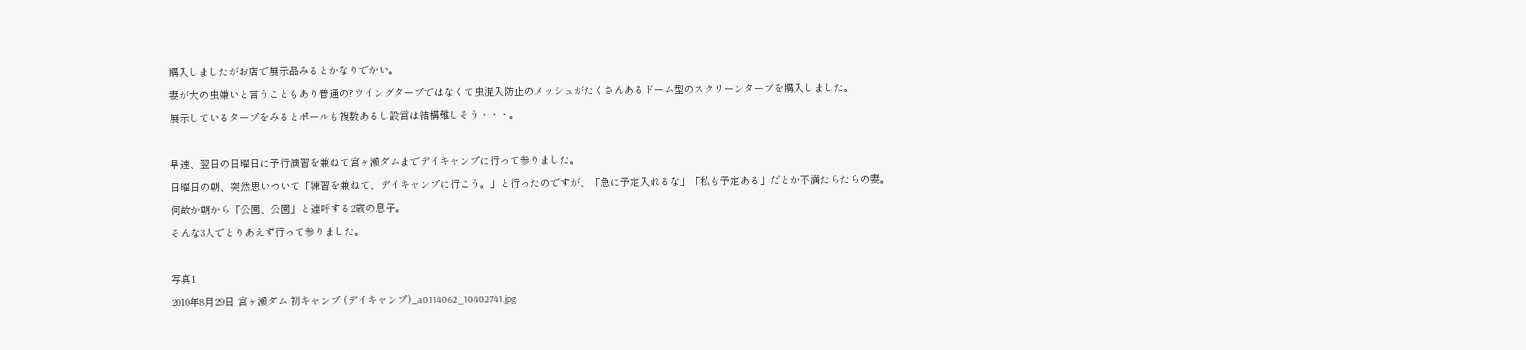購入しましたがお店で展示品みるとかなりでかい。
妻が大の虫嫌いと言うこともあり普通の?ウイングタープではなくて虫混入防止のメッシュがたくさんあるドーム型のスクリーンターブを購入しました。
展示しているタープをみるとポールも複数あるし設営は結構難しそう・・・。

早速、翌日の日曜日に予行演習を兼ねて宮ヶ瀬ダムまでデイキャンプに行って参りました。
日曜日の朝、突然思いついて「練習を兼ねて、デイキャンプに行こう。」と行ったのですが、「急に予定入れるな」「私も予定ある」だとか不満たらたらの妻。
何故か朝から「公園、公園」と連呼する2歳の息子。
そんな3人でとりあえず行って参りました。

写真1
2010年8月29日 宮ヶ瀬ダム 初キャンプ (デイキャンプ)_a0114062_10402741.jpg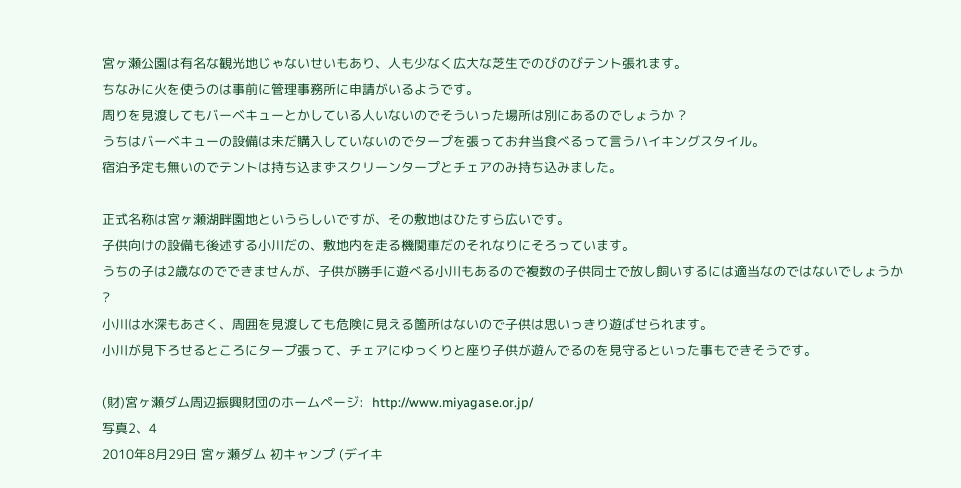宮ヶ瀬公園は有名な観光地じゃないせいもあり、人も少なく広大な芝生でのびのびテント張れます。
ちなみに火を使うのは事前に管理事務所に申請がいるようです。
周りを見渡してもバーベキューとかしている人いないのでそういった場所は別にあるのでしょうか ?
うちはバーベキューの設備は未だ購入していないのでタープを張ってお弁当食べるって言うハイキングスタイル。
宿泊予定も無いのでテントは持ち込まずスクリーンタープとチェアのみ持ち込みました。

正式名称は宮ヶ瀬湖畔園地というらしいですが、その敷地はひたすら広いです。
子供向けの設備も後述する小川だの、敷地内を走る機関車だのそれなりにそろっています。
うちの子は2歳なのでできませんが、子供が勝手に遊べる小川もあるので複数の子供同士で放し飼いするには適当なのではないでしょうか ?
小川は水深もあさく、周囲を見渡しても危険に見える箇所はないので子供は思いっきり遊ばせられます。
小川が見下ろせるところにタープ張って、チェアにゆっくりと座り子供が遊んでるのを見守るといった事もできそうです。

(財)宮ヶ瀬ダム周辺振興財団のホームページ:  http://www.miyagase.or.jp/
写真2、4
2010年8月29日 宮ヶ瀬ダム 初キャンプ (デイキ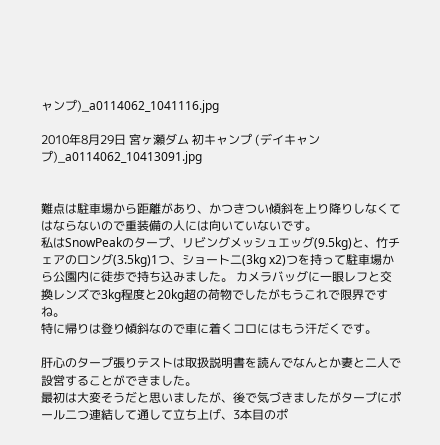ャンプ)_a0114062_1041116.jpg

2010年8月29日 宮ヶ瀬ダム 初キャンプ (デイキャンプ)_a0114062_10413091.jpg


難点は駐車場から距離があり、かつきつい傾斜を上り降りしなくてはならないので重装備の人には向いていないです。
私はSnowPeakのタープ、リビングメッシュエッグ(9.5kg)と、竹チェアのロング(3.5kg)1つ、ショート二(3kg x2)つを持って駐車場から公園内に徒歩で持ち込みました。 カメラバッグに一眼レフと交換レンズで3kg程度と20kg超の荷物でしたがもうこれで限界ですね。
特に帰りは登り傾斜なので車に着くコロにはもう汗だくです。

肝心のタープ張りテストは取扱説明書を読んでなんとか妻と二人で設営することができました。
最初は大変そうだと思いましたが、後で気づきましたがタープにポール二つ連結して通して立ち上げ、3本目のポ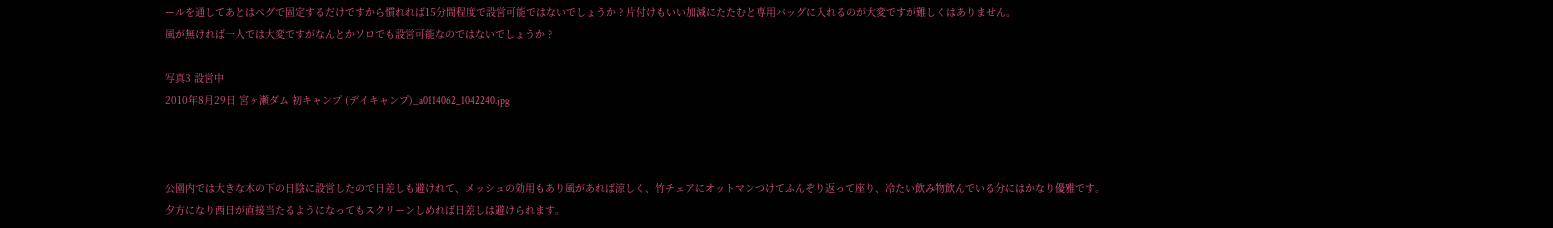ールを通してあとはペグで固定するだけですから慣れれば15分間程度で設営可能ではないでしょうか ? 片付けもいい加減にたたむと専用バッグに入れるのが大変ですが難しくはありません。
風が無ければ一人では大変ですがなんとかソロでも設営可能なのではないでしょうか ?

写真3 設営中
2010年8月29日 宮ヶ瀬ダム 初キャンプ (デイキャンプ)_a0114062_1042240.jpg



公園内では大きな木の下の日陰に設営したので日差しも避けれて、メッシュの効用もあり風があれば涼しく、竹チェアにオットマンつけてふんぞり返って座り、冷たい飲み物飲んでいる分にはかなり優雅です。
夕方になり西日が直接当たるようになってもスクリーンしめれば日差しは避けられます。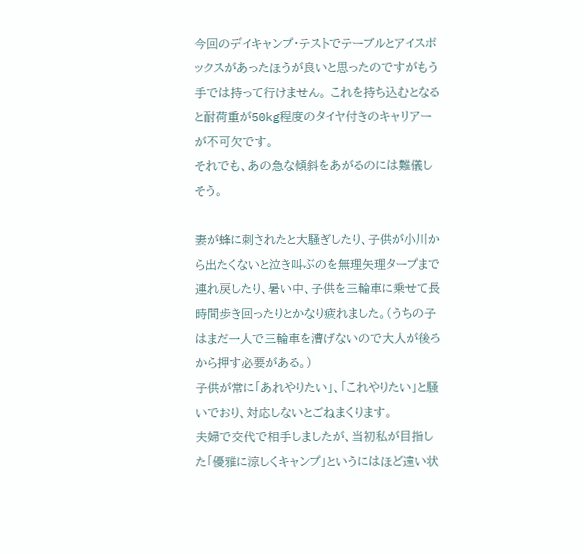今回のデイキャンプ・テストでテーブルとアイスボックスがあったほうが良いと思ったのですがもう手では持って行けません。 これを持ち込むとなると耐荷重が50kg程度のタイヤ付きのキャリアーが不可欠です。
それでも、あの急な傾斜をあがるのには難儀しそう。

妻が蜂に刺されたと大騒ぎしたり、子供が小川から出たくないと泣き叫ぶのを無理矢理タープまで連れ戻したり、暑い中、子供を三輪車に乗せて長時間歩き回ったりとかなり疲れました。(うちの子はまだ一人で三輪車を漕げないので大人が後ろから押す必要がある。)
子供が常に「あれやりたい」、「これやりたい」と騒いでおり、対応しないとごねまくります。
夫婦で交代で相手しましたが、当初私が目指した「優雅に涼しくキャンプ」というにはほど遠い状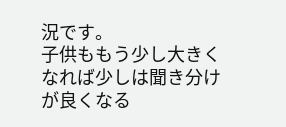況です。
子供ももう少し大きくなれば少しは聞き分けが良くなる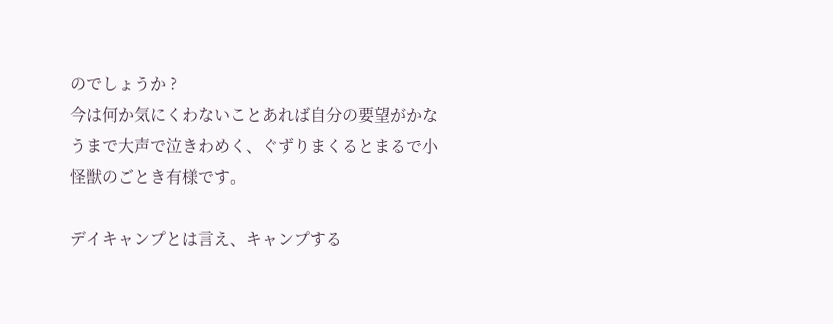のでしょうか ?
今は何か気にくわないことあれば自分の要望がかなうまで大声で泣きわめく、ぐずりまくるとまるで小怪獣のごとき有様です。

デイキャンプとは言え、キャンプする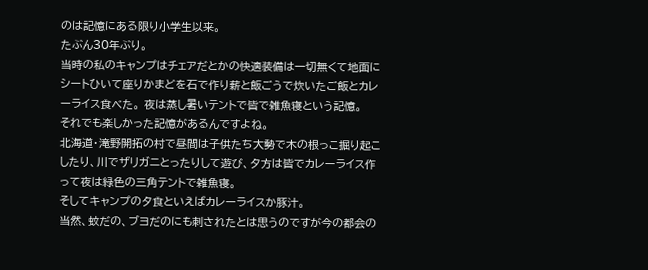のは記憶にある限り小学生以来。
たぶん30年ぶり。
当時の私のキャンプはチェアだとかの快適装備は一切無くて地面にシートひいて座りかまどを石で作り薪と飯ごうで炊いたご飯とカレーライス食べた。 夜は蒸し暑いテントで皆で雑魚寝という記憶。
それでも楽しかった記憶があるんですよね。
北海道・滝野開拓の村で昼間は子供たち大勢で木の根っこ掘り起こしたり、川でザリガニとったりして遊び、夕方は皆でカレーライス作って夜は緑色の三角テントで雑魚寝。
そしてキャンプの夕食といえばカレーライスか豚汁。
当然、蚊だの、ブヨだのにも刺されたとは思うのですが今の都会の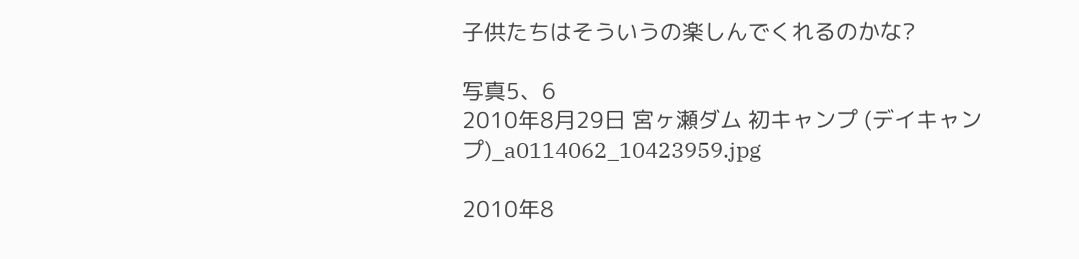子供たちはそういうの楽しんでくれるのかな?

写真5、6
2010年8月29日 宮ヶ瀬ダム 初キャンプ (デイキャンプ)_a0114062_10423959.jpg

2010年8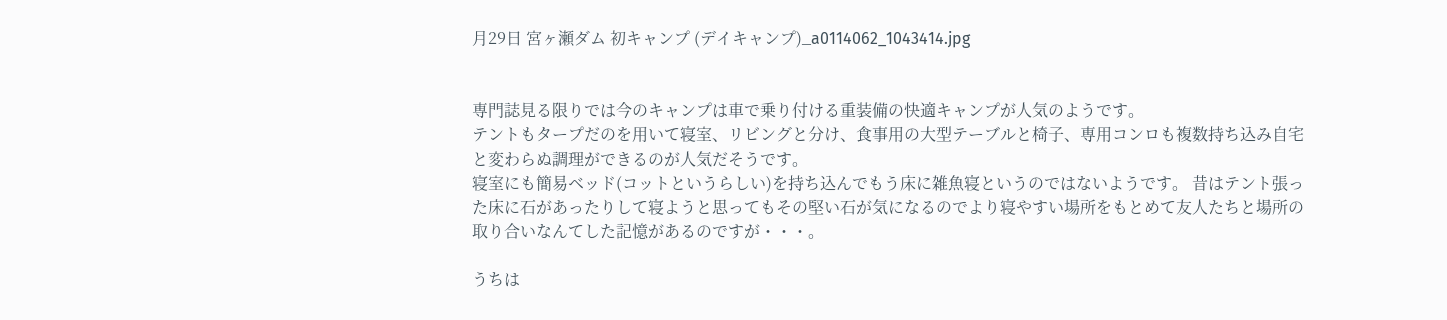月29日 宮ヶ瀬ダム 初キャンプ (デイキャンプ)_a0114062_1043414.jpg


専門誌見る限りでは今のキャンプは車で乗り付ける重装備の快適キャンプが人気のようです。
テントもタープだのを用いて寝室、リビングと分け、食事用の大型テーブルと椅子、専用コンロも複数持ち込み自宅と変わらぬ調理ができるのが人気だそうです。
寝室にも簡易ベッド(コットというらしい)を持ち込んでもう床に雑魚寝というのではないようです。 昔はテント張った床に石があったりして寝ようと思ってもその堅い石が気になるのでより寝やすい場所をもとめて友人たちと場所の取り合いなんてした記憶があるのですが・・・。

うちは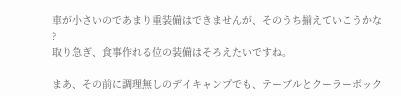車が小さいのであまり重装備はできませんが、そのうち揃えていこうかな ?
取り急ぎ、食事作れる位の装備はそろえたいですね。

まあ、その前に調理無しのデイキャンプでも、テーブルとクーラーボック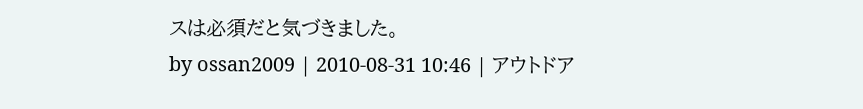スは必須だと気づきました。
by ossan2009 | 2010-08-31 10:46 | アウトドア